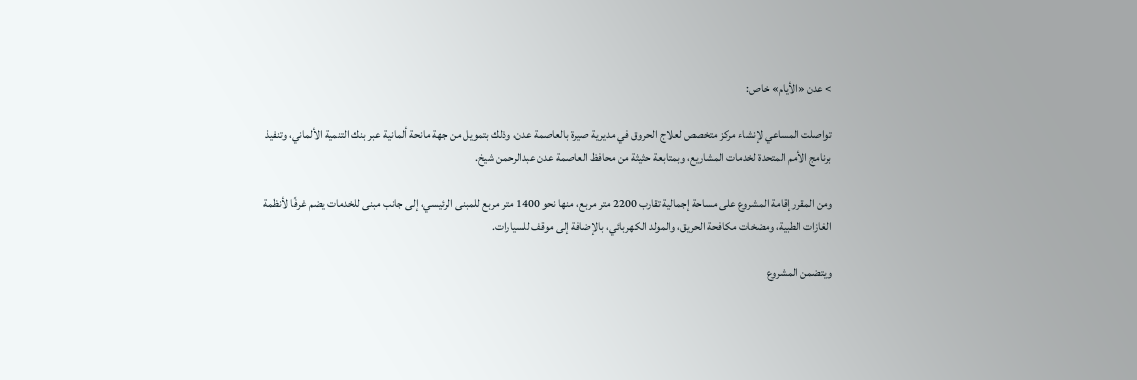> عدن «الأيام» خاص:

تواصلت المساعي لإنشاء مركز متخصص لعلاج الحروق في مديرية صيرة بالعاصمة عدن، وذلك بتمويل من جهة مانحة ألمانية عبر بنك التنمية الألماني، وتنفيذ برنامج الأمم المتحدة لخدمات المشاريع، وبمتابعة حثيثة من محافظ العاصمة عدن عبدالرحمن شيخ.

ومن المقرر إقامة المشروع على مساحة إجمالية تقارب 2200 متر مربع، منها نحو 1400 متر مربع للمبنى الرئيسي، إلى جانب مبنى للخدمات يضم غرفًا لأنظمة الغازات الطبية، ومضخات مكافحة الحريق، والمولد الكهربائي، بالإضافة إلى موقف للسيارات.

ويتضمن المشروع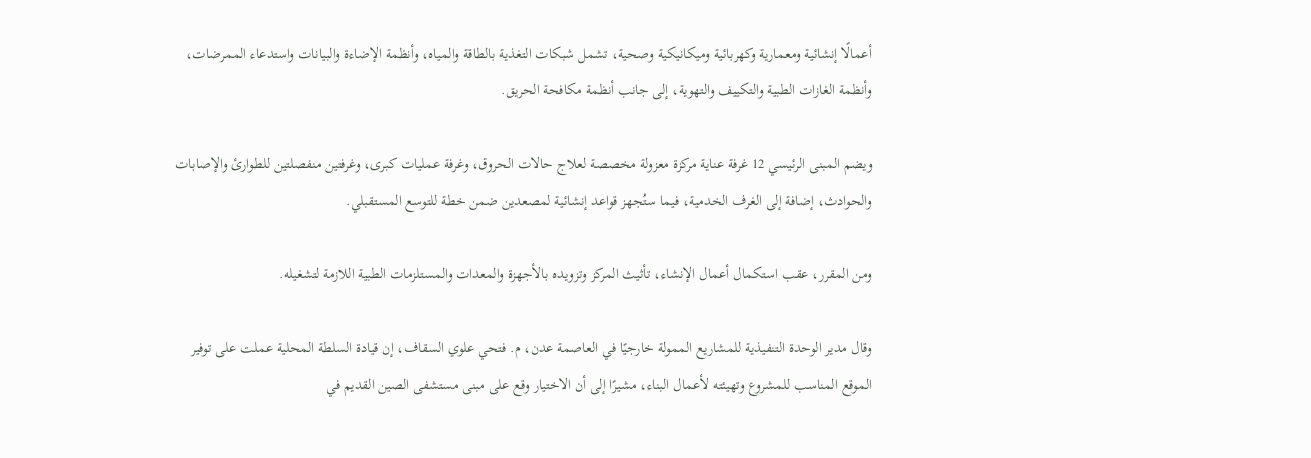أعمالًا إنشائية ومعمارية وكهربائية وميكانيكية وصحية، تشمل شبكات التغذية بالطاقة والمياه، وأنظمة الإضاءة والبيانات واستدعاء الممرضات، وأنظمة الغازات الطبية والتكييف والتهوية، إلى جانب أنظمة مكافحة الحريق.

ويضم المبنى الرئيسي 12 غرفة عناية مركزة معزولة مخصصة لعلاج حالات الحروق، وغرفة عمليات كبرى، وغرفتين منفصلتين للطوارئ والإصابات والحوادث، إضافة إلى الغرف الخدمية، فيما ستُجهز قواعد إنشائية لمصعدين ضمن خطة للتوسع المستقبلي.

ومن المقرر، عقب استكمال أعمال الإنشاء، تأثيث المركز وتزويده بالأجهزة والمعدات والمستلزمات الطبية اللازمة لتشغيله.

وقال مدير الوحدة التنفيذية للمشاريع الممولة خارجيًا في العاصمة عدن، م. فتحي علوي السقاف، إن قيادة السلطة المحلية عملت على توفير الموقع المناسب للمشروع وتهيئته لأعمال البناء، مشيرًا إلى أن الاختيار وقع على مبنى مستشفى الصين القديم في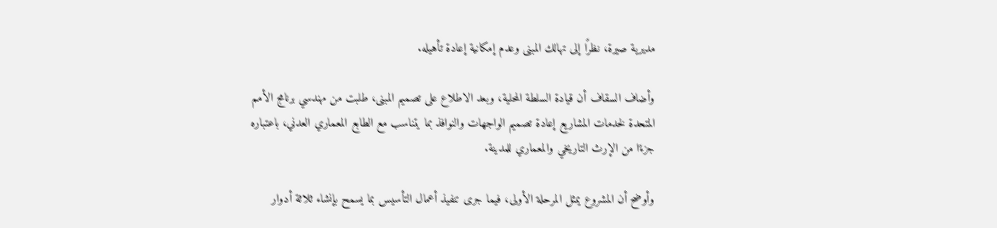مديرية صيرة، نظرًا إلى تهالك المبنى وعدم إمكانية إعادة تأهيله.

وأضاف السقاف أن قيادة السلطة المحلية، وبعد الاطلاع على تصميم المبنى، طلبت من مهندسي برنامج الأمم المتحدة لخدمات المشاريع إعادة تصميم الواجهات والنوافذ بما يتناسب مع الطابع المعماري العدني، باعتباره جزءًا من الإرث التاريخي والمعماري للمدينة.

وأوضح أن المشروع يمثل المرحلة الأولى، فيما جرى تنفيذ أعمال التأسيس بما يسمح بإنشاء ثلاثة أدوار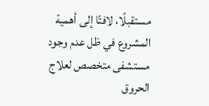مستقبلًا، لافتًا إلى أهمية المشروع في ظل عدم وجود مستشفى متخصص لعلاج الحروق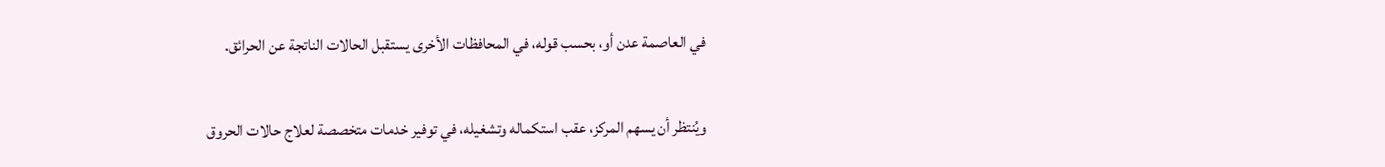في العاصمة عدن أو، بحسب قوله، في المحافظات الأخرى يستقبل الحالات الناتجة عن الحرائق.

ويُنتظر أن يسهم المركز، عقب استكماله وتشغيله، في توفير خدمات متخصصة لعلاج حالات الحروق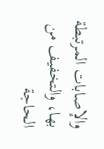والإصابات المرتبطة بها، والتخفيف من الحاجة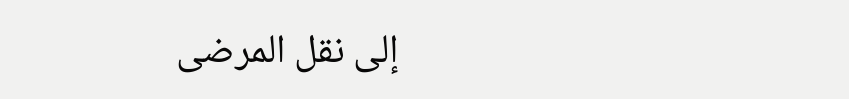إلى نقل المرضى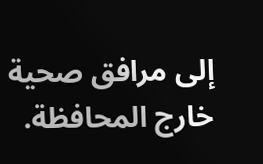إلى مرافق صحية خارج المحافظة.